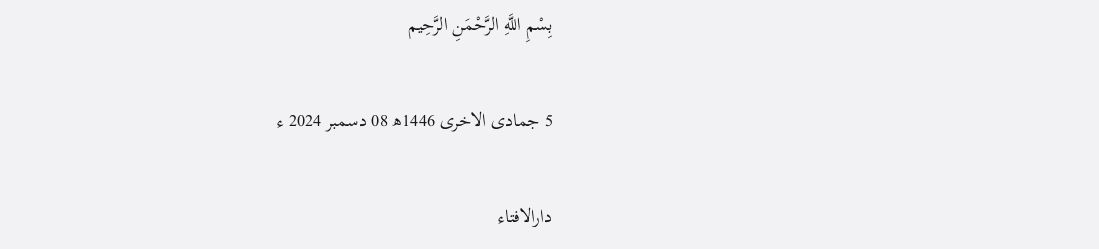بِسْمِ اللَّهِ الرَّحْمَنِ الرَّحِيم

5 جمادى الاخرى 1446ھ 08 دسمبر 2024 ء

دارالافتاء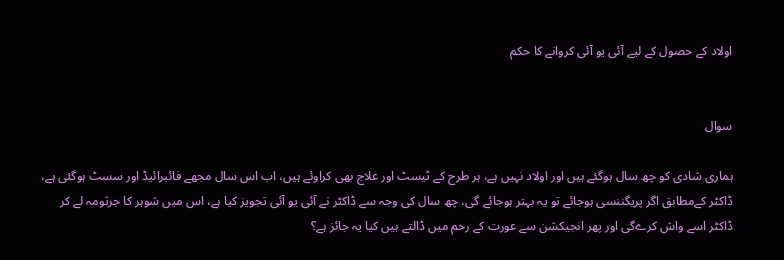اولاد کے حصول کے لیے آئی یو آئی کروانے کا حکم


سوال

ہماری شادی کو چھ سال ہوگئے ہیں اور اولاد نہیں ہے، ہر طرح کے ٹیسٹ اور علاج بھی کراوئے ہیں، اب اس سال مجھے فائبرائیڈ اور سسٹ ہوگئی ہے، ڈاکٹر کےمطابق اگر پریگننسی ہوجائے تو یہ بہتر ہوجائے گی، چھ سال کی وجہ سے ڈاکٹر نے آئی یو آئی تجویز کیا ہے، اس میں شوہر کا جرثومہ لے کر ڈاکٹر اسے واش کرےگی اور پھر انجیکشن سے عورت کے رحم میں ڈالتے ہیں کیا یہ جائز ہے؟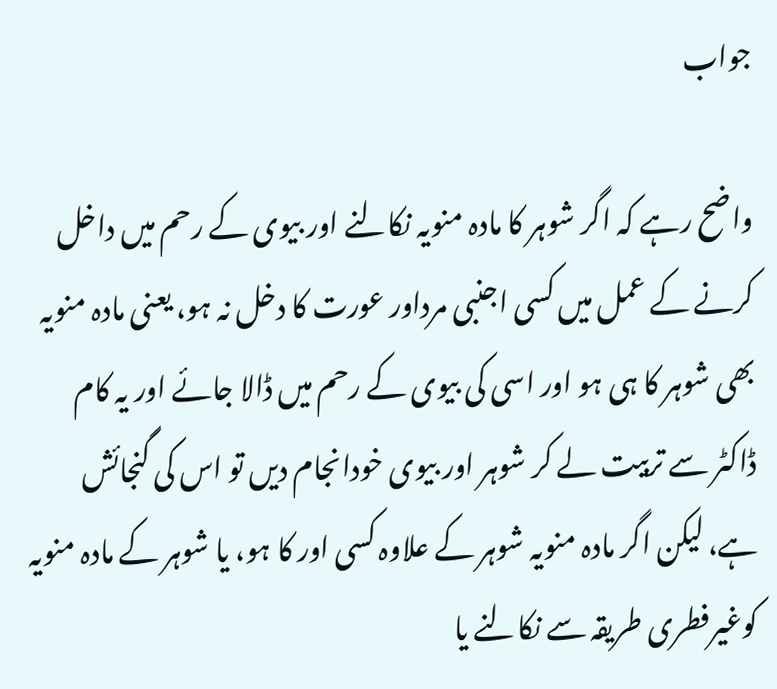جواب

واضح رہے کہ اگر شوہر کا مادہ منویہ نکالنے اور بیوی کے رحم میں داخل کرنے کے عمل میں کسی اجنبی مرداور عورت کا دخل نہ ہو، یعنی مادہ منویہ بھی شوہر کا ہی ہو اور اسی کی بیوی کے رحم میں ڈالا جائے اور یہ کام  ڈاکٹر سے تربیت لے کر شوہر اور بیوی خودانجام دیں تو اس کی گنجائش ہے، لیکن اگر مادہ منویہ شوہر کے علاوہ کسی اور کا ہو، یا شوہر کے مادہ منویہ  کوغیرفطری طریقہ سے نکالنے یا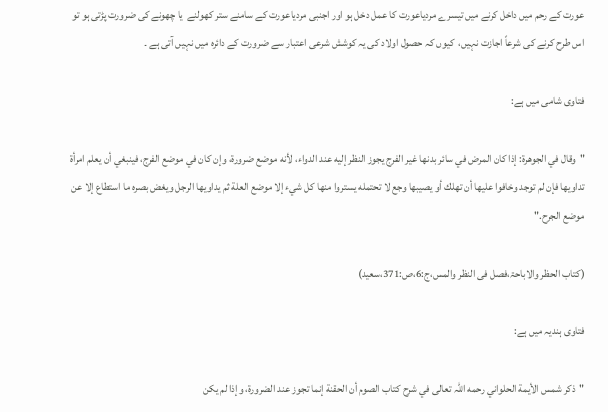عورت کے رحم میں داخل کرنے میں تیسرے مردیاعورت کا عمل دخل ہو اور اجنبی مردیاعورت کے سامنے ستر کھولنے  یا چھونے کی ضرورت پڑتی ہو تو اس طرح کرنے کی شرعاً اجازت نہیں،  کیوں کہ حصول اولاد کی یہ کوشش شرعی اعتبار سے ضرورت کے دائرہ میں نہیں آتی ہے ۔

فتاوی شامی میں ہے:

"وقال في الجوهرة: إذا كان المرض في سائر بدنها غير الفرج يجوز النظر إليه عند الدواء، لأنه موضع ضرورة، وإن كان في موضع الفرج، فينبغي أن يعلم امرأة تداويها فإن لم توجد وخافوا عليها أن تهلك أو يصيبها وجع لا تحتمله يستروا منها كل شيء إلا موضع العلة ثم يداويها الرجل ويغض بصره ما استطاع إلا عن موضع الجرح."

(کتاب الحظر والاباحۃ،فصل فی النظر والمس،ج:6،ص:371،سعید)

فتاوی ہندیہ میں ہے:

"ذکر شمس الأیمة الحلواني رحمه اللہ تعالی في شرح کتاب الصوم أن الحقنة إنما تجوز عند الضرورة، وإذا لم یکن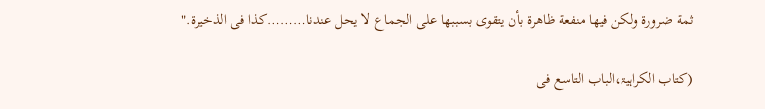ثمة ضرورة ولکن فیھا منفعة ظاھرة بأن یتقوی بسببھا علی الجماع لا یحل عندنا………کذا فی الذخیرة."

(کتاب الکراہیۃ،الباب التاسع فی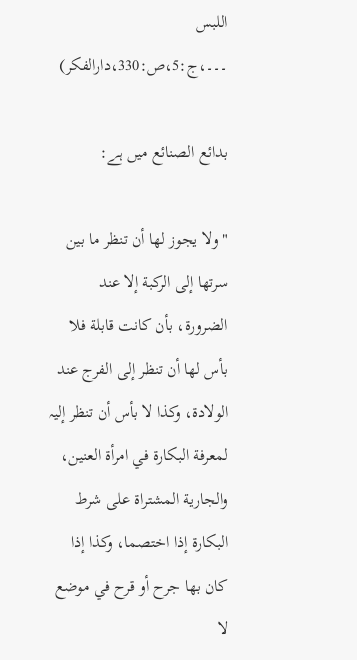اللبس ۔۔۔،ج:5،ص:330،دارالفکر)

بدائع الصنائع ميں ہے:

"ولا یجوز لھا أن تنظر ما بین سرتھا إلی الرکبة إلا عند الضرورة، بأن کانت قابلة فلا بأس لھا أن تنظر إلی الفرج عند الولادة، وکذا لا بأس أن تنظر إلیہ لمعرفة البکارة في امرأة العنین، والجاریة المشتراة علی شرط البکارة إذا اختصما، وکذا إذا کان بھا جرح أو قرح في موضع لا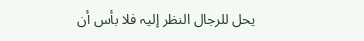یحل للرجال النظر إلیہ فلا بأس أن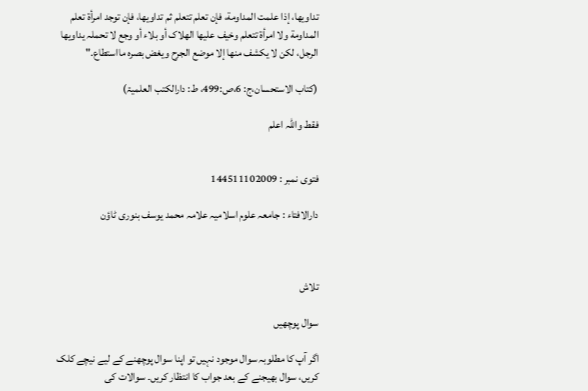تداویھا، إذا علمت المداومة، فإن تعلم تتعلم ثم تداویھا، فإن توجد امرأة تعلم المداومة ولا امرأة تتعلم وخیف علیھا الھلاک أو بلاء أو وجع لا تحملہ یداویھا الرجل، لکن لا یکشف منھا إلا موضع الجرح ویغض بصرہ مااستطاع."

(کتاب الاستحسان،ج: 6،ص:499، ط: دارالکتب العلمیۃ)

فقط واللہ اعلم


فتوی نمبر : 144511102009

دارالافتاء : جامعہ علوم اسلامیہ علامہ محمد یوسف بنوری ٹاؤن



تلاش

سوال پوچھیں

اگر آپ کا مطلوبہ سوال موجود نہیں تو اپنا سوال پوچھنے کے لیے نیچے کلک کریں، سوال بھیجنے کے بعد جواب کا انتظار کریں۔ سوالات کی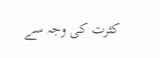کثرت کی وجہ سے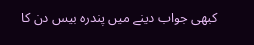کبھی جواب دینے میں پندرہ بیس دن کا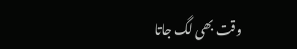وقت بھی لگ جاتا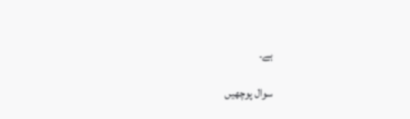ہے۔

سوال پوچھیں